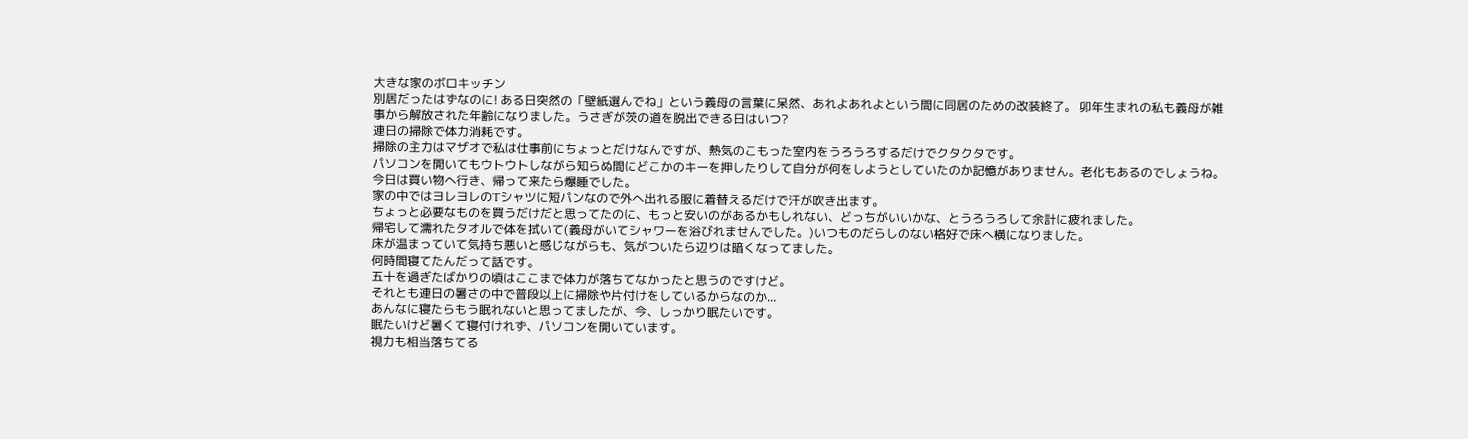大きな家のボロキッチン
別居だったはずなのに! ある日突然の「壁紙選んでね」という義母の言葉に呆然、あれよあれよという間に同居のための改装終了。 卯年生まれの私も義母が雑事から解放された年齢になりました。うさぎが茨の道を脱出できる日はいつ?
連日の掃除で体力消耗です。
掃除の主力はマザオで私は仕事前にちょっとだけなんですが、熱気のこもった室内をうろうろするだけでクタクタです。
パソコンを開いてもウトウトしながら知らぬ間にどこかのキーを押したりして自分が何をしようとしていたのか記憶がありません。老化もあるのでしょうね。
今日は買い物へ行き、帰って来たら爆睡でした。
家の中ではヨレヨレのTシャツに短パンなので外へ出れる服に着替えるだけで汗が吹き出ます。
ちょっと必要なものを買うだけだと思ってたのに、もっと安いのがあるかもしれない、どっちがいいかな、とうろうろして余計に疲れました。
帰宅して濡れたタオルで体を拭いて(義母がいてシャワーを浴びれませんでした。)いつものだらしのない格好で床へ横になりました。
床が温まっていて気持ち悪いと感じながらも、気がついたら辺りは暗くなってました。
何時間寝てたんだって話です。
五十を過ぎたばかりの頃はここまで体力が落ちてなかったと思うのですけど。
それとも連日の暑さの中で普段以上に掃除や片付けをしているからなのか...
あんなに寝たらもう眠れないと思ってましたが、今、しっかり眠たいです。
眠たいけど暑くて寝付けれず、パソコンを開いています。
視力も相当落ちてる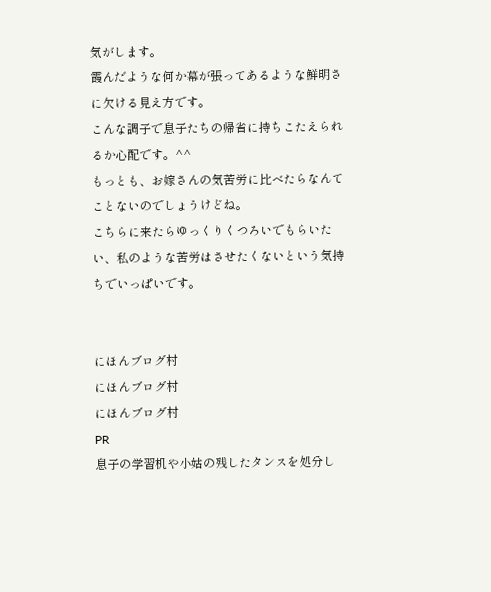気がします。
霞んだような何か幕が張ってあるような鮮明さに欠ける見え方です。
こんな調子で息子たちの帰省に持ちこたえられるか心配です。^^
もっとも、お嫁さんの気苦労に比べたらなんてことないのでしょうけどね。
こちらに来たらゆっくりくつろいでもらいたい、私のような苦労はさせたくないという気持ちでいっぱいです。


にほんブログ村
にほんブログ村
にほんブログ村
PR
息子の学習机や小姑の残したタンスを処分し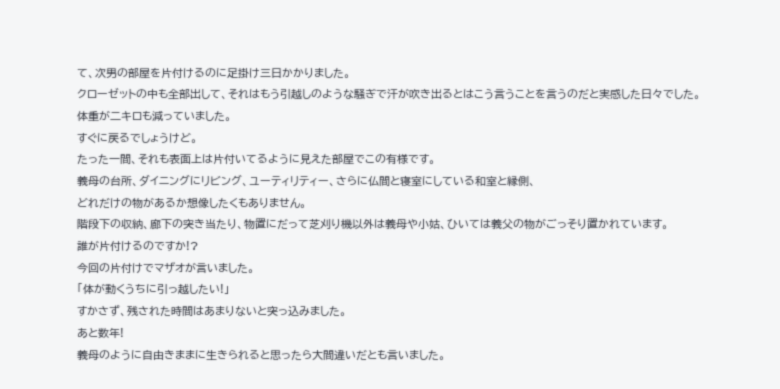て、次男の部屋を片付けるのに足掛け三日かかりました。
クローゼットの中も全部出して、それはもう引越しのような騒ぎで汗が吹き出るとはこう言うことを言うのだと実感した日々でした。
体重が二キロも減っていました。
すぐに戻るでしょうけど。
たった一間、それも表面上は片付いてるように見えた部屋でこの有様です。
義母の台所、ダイニングにリビング、ユーティリティー、さらに仏間と寝室にしている和室と縁側、
どれだけの物があるか想像したくもありません。
階段下の収納、廊下の突き当たり、物置にだって芝刈り機以外は義母や小姑、ひいては義父の物がごっそり置かれています。
誰が片付けるのですか!?
今回の片付けでマザオが言いました。
「体が動くうちに引っ越したい!」
すかさず、残された時間はあまりないと突っ込みました。
あと数年!
義母のように自由きままに生きられると思ったら大間違いだとも言いました。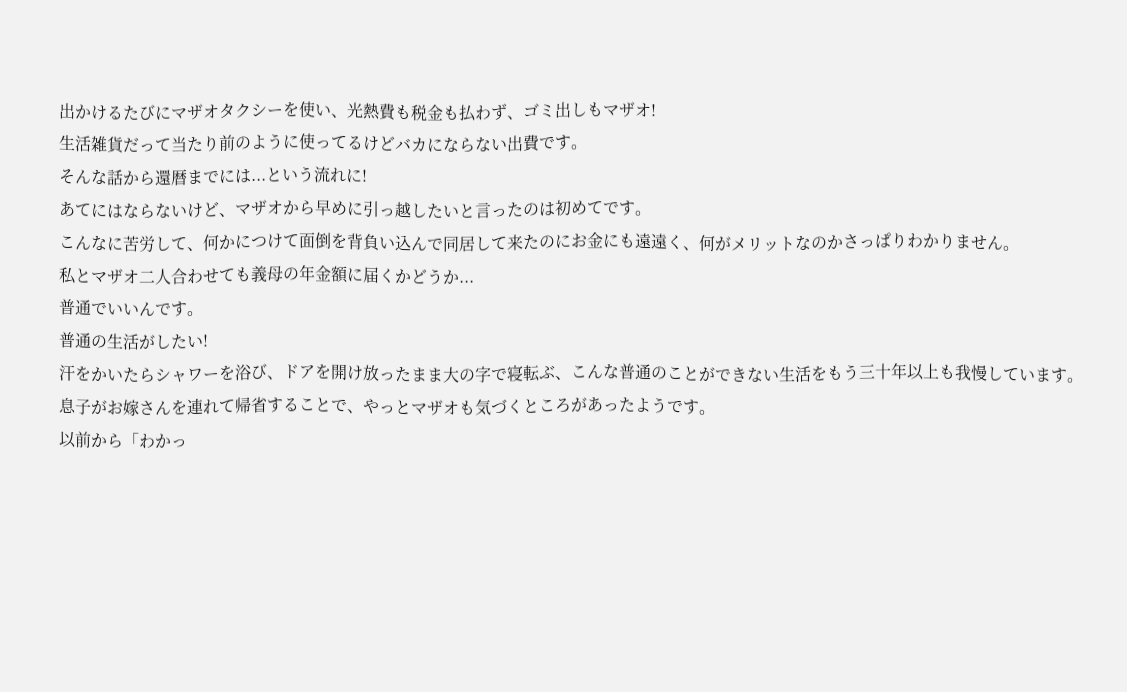出かけるたびにマザオタクシーを使い、光熱費も税金も払わず、ゴミ出しもマザオ!
生活雑貨だって当たり前のように使ってるけどバカにならない出費です。
そんな話から還暦までには...という流れに!
あてにはならないけど、マザオから早めに引っ越したいと言ったのは初めてです。
こんなに苦労して、何かにつけて面倒を背負い込んで同居して来たのにお金にも遠遠く、何がメリットなのかさっぱりわかりません。
私とマザオ二人合わせても義母の年金額に届くかどうか...
普通でいいんです。
普通の生活がしたい!
汗をかいたらシャワーを浴び、ドアを開け放ったまま大の字で寝転ぶ、こんな普通のことができない生活をもう三十年以上も我慢しています。
息子がお嫁さんを連れて帰省することで、やっとマザオも気づくところがあったようです。
以前から「わかっ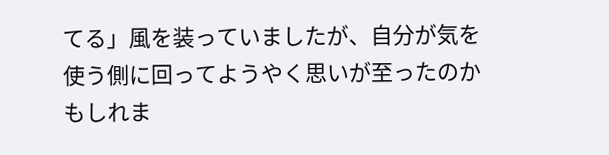てる」風を装っていましたが、自分が気を使う側に回ってようやく思いが至ったのかもしれま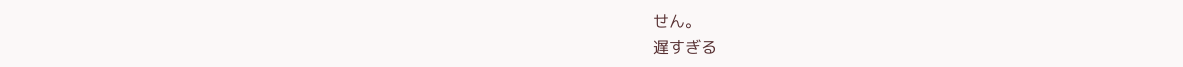せん。
遅すぎる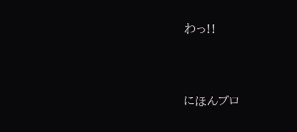わっ!!


にほんブロ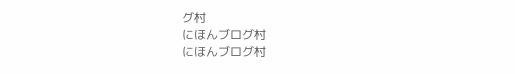グ村
にほんブログ村
にほんブログ村